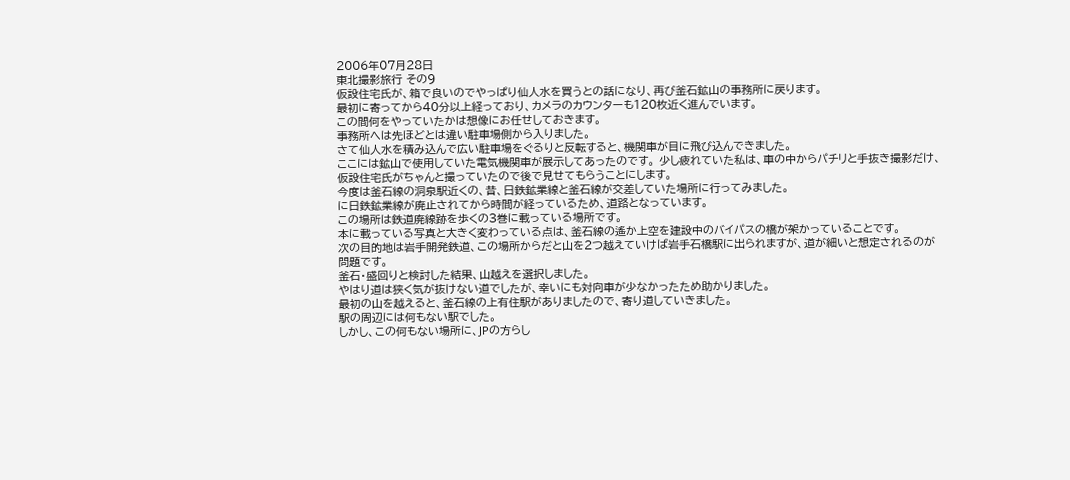2006年07月28日
東北撮影旅行 その9
仮設住宅氏が、箱で良いのでやっぱり仙人水を買うとの話になり、再び釜石鉱山の事務所に戻ります。
最初に寄ってから40分以上経っており、カメラのカウンターも120枚近く進んでいます。
この間何をやっていたかは想像にお任せしておきます。
事務所へは先ほどとは違い駐車場側から入りました。
さて仙人水を積み込んで広い駐車場をぐるりと反転すると、機関車が目に飛び込んできました。
ここには鉱山で使用していた電気機関車が展示してあったのです。 少し疲れていた私は、車の中からパチリと手抜き撮影だけ、仮設住宅氏がちゃんと撮っていたので後で見せてもらうことにします。
今度は釜石線の洞泉駅近くの、昔、日鉄鉱業線と釜石線が交差していた場所に行ってみました。
に日鉄鉱業線が廃止されてから時間が経っているため、道路となっています。
この場所は鉄道廃線跡を歩くの3巻に載っている場所です。
本に載っている写真と大きく変わっている点は、釜石線の遙か上空を建設中のバイパスの橋が架かっていることです。
次の目的地は岩手開発鉄道、この場所からだと山を2つ越えていけば岩手石橋駅に出られますが、道が細いと想定されるのが問題です。
釜石・盛回りと検討した結果、山越えを選択しました。
やはり道は狭く気が抜けない道でしたが、幸いにも対向車が少なかったため助かりました。
最初の山を越えると、釜石線の上有住駅がありましたので、寄り道していきました。
駅の周辺には何もない駅でした。
しかし、この何もない場所に、JPの方らし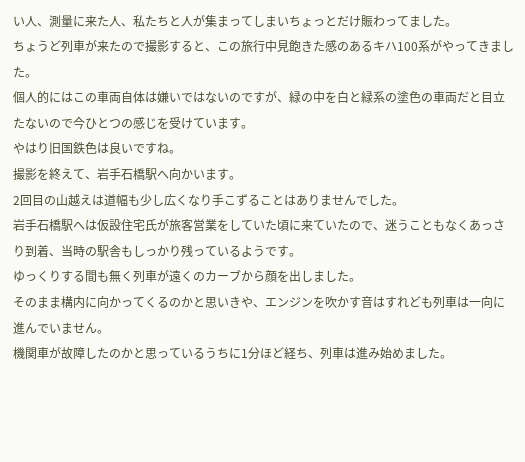い人、測量に来た人、私たちと人が集まってしまいちょっとだけ賑わってました。
ちょうど列車が来たので撮影すると、この旅行中見飽きた感のあるキハ100系がやってきました。
個人的にはこの車両自体は嫌いではないのですが、緑の中を白と緑系の塗色の車両だと目立たないので今ひとつの感じを受けています。
やはり旧国鉄色は良いですね。
撮影を終えて、岩手石橋駅へ向かいます。
2回目の山越えは道幅も少し広くなり手こずることはありませんでした。
岩手石橋駅へは仮設住宅氏が旅客営業をしていた頃に来ていたので、迷うこともなくあっさり到着、当時の駅舎もしっかり残っているようです。
ゆっくりする間も無く列車が遠くのカーブから顔を出しました。
そのまま構内に向かってくるのかと思いきや、エンジンを吹かす音はすれども列車は一向に進んでいません。
機関車が故障したのかと思っているうちに1分ほど経ち、列車は進み始めました。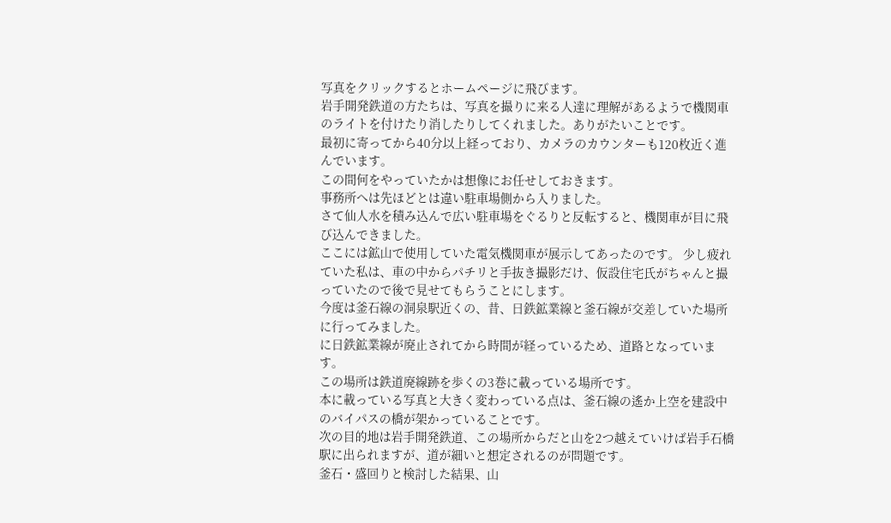写真をクリックするとホームページに飛びます。
岩手開発鉄道の方たちは、写真を撮りに来る人達に理解があるようで機関車のライトを付けたり消したりしてくれました。ありがたいことです。
最初に寄ってから40分以上経っており、カメラのカウンターも120枚近く進んでいます。
この間何をやっていたかは想像にお任せしておきます。
事務所へは先ほどとは違い駐車場側から入りました。
さて仙人水を積み込んで広い駐車場をぐるりと反転すると、機関車が目に飛び込んできました。
ここには鉱山で使用していた電気機関車が展示してあったのです。 少し疲れていた私は、車の中からパチリと手抜き撮影だけ、仮設住宅氏がちゃんと撮っていたので後で見せてもらうことにします。
今度は釜石線の洞泉駅近くの、昔、日鉄鉱業線と釜石線が交差していた場所に行ってみました。
に日鉄鉱業線が廃止されてから時間が経っているため、道路となっています。
この場所は鉄道廃線跡を歩くの3巻に載っている場所です。
本に載っている写真と大きく変わっている点は、釜石線の遙か上空を建設中のバイパスの橋が架かっていることです。
次の目的地は岩手開発鉄道、この場所からだと山を2つ越えていけば岩手石橋駅に出られますが、道が細いと想定されるのが問題です。
釜石・盛回りと検討した結果、山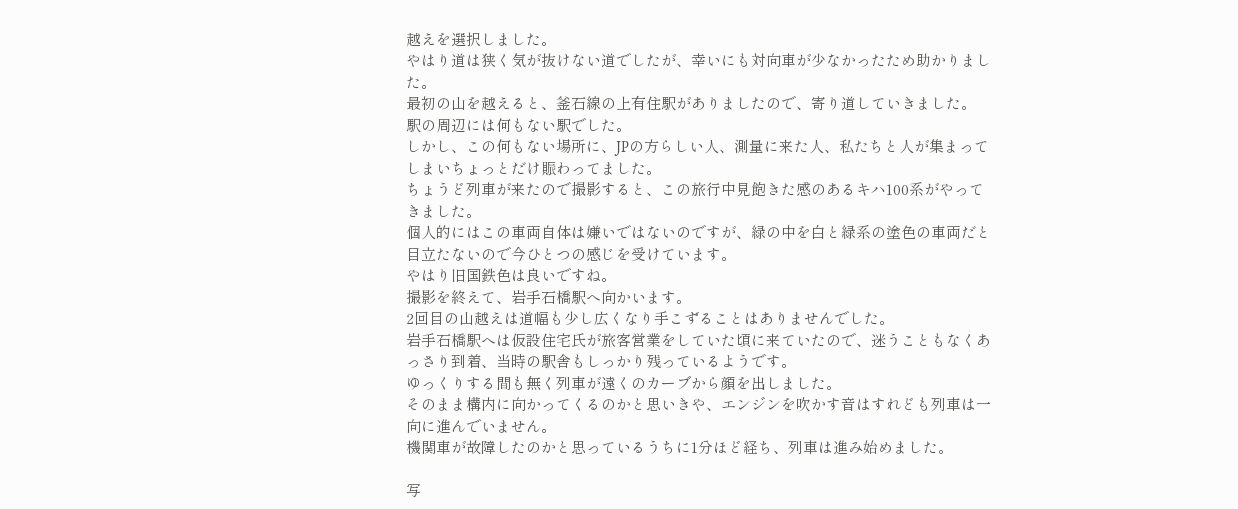越えを選択しました。
やはり道は狭く気が抜けない道でしたが、幸いにも対向車が少なかったため助かりました。
最初の山を越えると、釜石線の上有住駅がありましたので、寄り道していきました。
駅の周辺には何もない駅でした。
しかし、この何もない場所に、JPの方らしい人、測量に来た人、私たちと人が集まってしまいちょっとだけ賑わってました。
ちょうど列車が来たので撮影すると、この旅行中見飽きた感のあるキハ100系がやってきました。
個人的にはこの車両自体は嫌いではないのですが、緑の中を白と緑系の塗色の車両だと目立たないので今ひとつの感じを受けています。
やはり旧国鉄色は良いですね。
撮影を終えて、岩手石橋駅へ向かいます。
2回目の山越えは道幅も少し広くなり手こずることはありませんでした。
岩手石橋駅へは仮設住宅氏が旅客営業をしていた頃に来ていたので、迷うこともなくあっさり到着、当時の駅舎もしっかり残っているようです。
ゆっくりする間も無く列車が遠くのカーブから顔を出しました。
そのまま構内に向かってくるのかと思いきや、エンジンを吹かす音はすれども列車は一向に進んでいません。
機関車が故障したのかと思っているうちに1分ほど経ち、列車は進み始めました。

写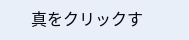真をクリックす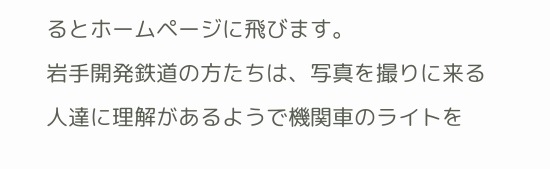るとホームページに飛びます。
岩手開発鉄道の方たちは、写真を撮りに来る人達に理解があるようで機関車のライトを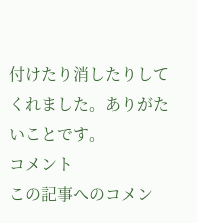付けたり消したりしてくれました。ありがたいことです。
コメント
この記事へのコメン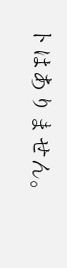トはありません。